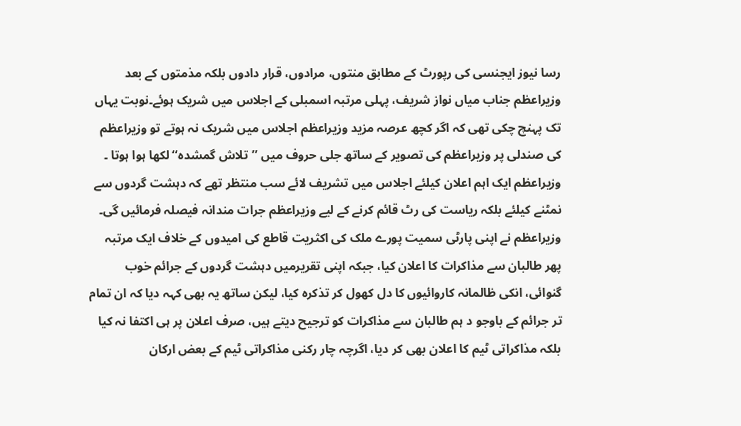رسا نیوز ایجنسی کی رپورٹ کے مطابق منتوں، مرادوں، قرار دادوں بلکہ مذمتوں کے بعد وزیراعظم جناب میاں نواز شریف، پہلی مرتبہ اسمبلی کے اجلاس میں شریک ہوئے۔نوبت یہاں تک پہنچ چکی تھی کہ اگر کچھ عرصہ مزید وزیراعظم اجلاس میں شریک نہ ہوتے تو وزیراعظم کی صندلی پر وزیراعظم کی تصویر کے ساتھ جلی حروف میں ’’تلاش گمشدہ‘‘لکھا ہوا ہوتا ۔
وزیراعظم ایک اہم اعلان کیلئے اجلاس میں تشریف لائے سب منتظر تھے کہ دہشت گردوں سے نمٹنے کیلئے بلکہ ریاست کی رٹ قائم کرنے کے لیے وزیراعظم جرات مندانہ فیصلہ فرمائیں گی۔
وزیراعظم نے اپنی پارٹی سمیت پورے ملک کی اکثریت قاطع کی امیدوں کے خلاف ایک مرتبہ پھر طالبان سے مذاکرات کا اعلان کیا، جبکہ اپنی تقریرمیں دہشت گردوں کے جرائم خوب گنوائی، انکی ظالمانہ کاروائیوں کا دل کھول کر تذکرہ کیا، لیکن ساتھ یہ بھی کہہ دیا کہ ان تمام تر جرائم کے باوجو د ہم طالبان سے مذاکرات کو ترجیح دیتے ہیں، صرف اعلان پر ہی اکتفا نہ کیا بلکہ مذاکراتی ٹیم کا اعلان بھی کر دیا، اگرچہ چار رکنی مذاکراتی ٹیم کے بعض ارکان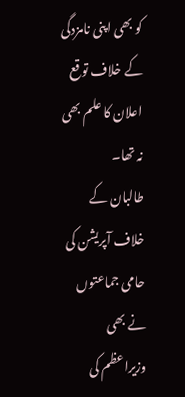کو بھی اپنی نامزدگی کے خلاف توقع اعلان کا علم بھی نہ تھا۔
طالبان کے خلاف آپریشن کی حامی جماعتوں نے بھی وزیراعظم کی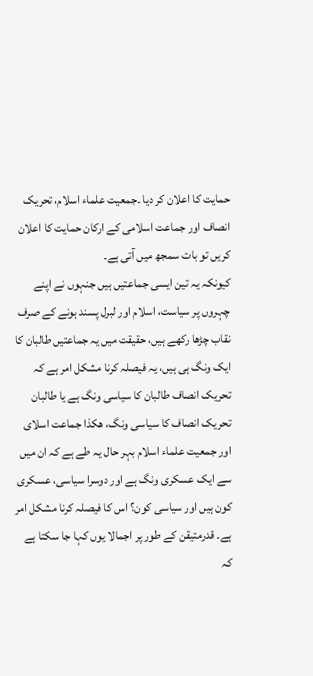حمایت کا اعلان کر دیا ۔جمعیت علماء اسلام، تحریک انصاف اور جماعت اسلامی کے ارکان حمایت کا اعلان کریں تو بات سمجھ میں آتی ہے۔
کیونکہ یہ تین ایسی جماعتیں ہیں جنہوں نے اپنے چہروں پر سیاست، اسلام اور لبرل پسند ہونے کے صرف نقاب چڑھا رکھے ہیں، حقیقت میں یہ جماعتیں طالبان کا ایک ونگ ہی ہیں، یہ فیصلہ کرنا مشکل امر ہے کہ تحریک انصاف طالبان کا سیاسی ونگ ہے یا طالبان تحریک انصاف کا سیاسی ونگ، ھکذا جماعت اسلای اور جمعیت علماء اسلام بہر حال یہ طے ہے کہ ان میں سے ایک عسکری ونگ ہے اور دوسرا سیاسی، عسکری کون ہیں اور سیاسی کون؟ اس کا فیصلہ کرنا مشکل امر ہے۔ قدرمتیقن کے طور پر اجمالا یوں کہا جا سکتا ہے کہ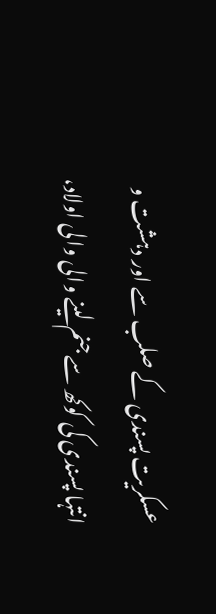عسکریت پسندی کے صلب سے اور دہشت و انتہا پسندی کی کوکھ سے جنم لینے والی والی اولاد،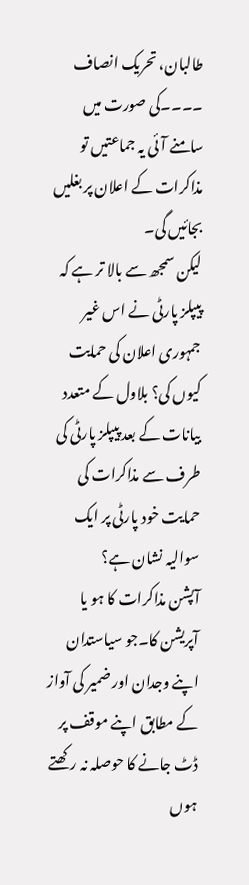طالبان، تحریک انصاف ۔۔۔۔کی صورت میں سامنے آئی یہ جماعتیں تو مذاکرات کے اعلان پر بغلیں بجائیں گی۔
لیکن سمجھ سے بالا تر ہے کہ پیپلز پارٹی نے اس غیر جمہوری اعلان کی حمایت کیوں کی؟ بلاول کے متعدد بیانات کے بعد پیپلز پارٹی کی طرف سے مذاکرات کی حمایت خود پارٹی پر ایک سوالیہ نشان ہے؟
آپشن مذاکرات کا ہو یا آپریشن کا۔جو سیاستدان اپنے وجدان اور ضمیر کی آواز کے مطابق اپنے موقف پر ڈٹ جانے کا حوصلہ نہ رکھتے ہوں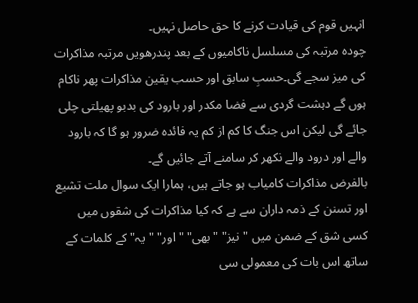انہیں قوم کی قیادت کرنے کا حق حاصل نہیں۔
چودہ مرتبہ کی مسلسل ناکامیوں کے بعد پندرھویں مرتبہ مذاکرات کی میز سجے گی۔حسبِ سابق اور حسب یقین مذاکرات پھر ناکام ہوں گے دہشت گردی سے فضا مکدر اور بارود کی بدبو پھیلتی چلی جائے گی لیکن اس جنگ کا کم از کم یہ فائدہ ضرور ہو گا کہ بارود والے اور درود والے نکھر کر سامنے آتے جائیں گے۔
بالفرض مذاکرات کامیاب ہو جاتے ہیں، ہمارا ایک سوال ملت تشیع اور تسنن کے ذمہ داران سے ہے کہ کیا مذاکرات کی شقوں میں کسی شق کے ضمن میں "نیز" "بھی" "اور" "یہ" کے کلمات کے ساتھ اس بات کی معمولی سی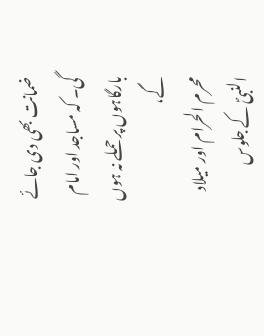ضمانت بھی دی جائے گی۔ کہ مساجد اور امام بارگاہوں پر حملے نہ ہوں گے،
محرم الحرام اور میلاد النبیؐ کے جلوس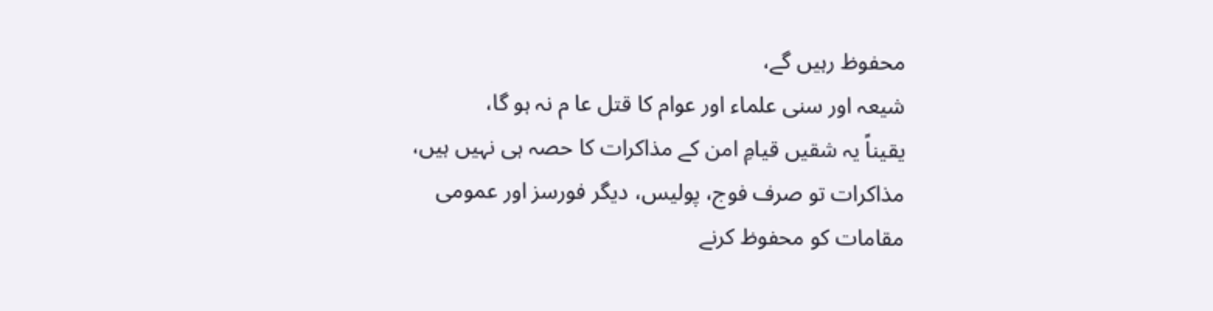محفوظ رہیں گے،
شیعہ اور سنی علماء اور عوام کا قتل عا م نہ ہو گا،
یقیناً یہ شقیں قیامِ امن کے مذاکرات کا حصہ ہی نہیں ہیں،
مذاکرات تو صرف فوج، پولیس، دیگر فورسز اور عمومی مقامات کو محفوظ کرنے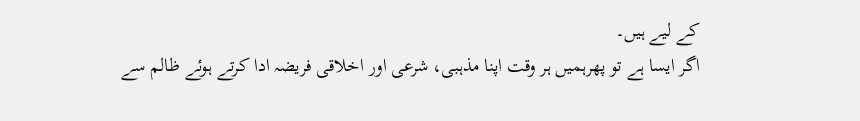کے لیے ہیں۔
اگر ایسا ہے تو پھرہمیں ہر وقت اپنا مذہبی، شرعی اور اخلاقی فریضہ ادا کرتے ہوئے ظالم سے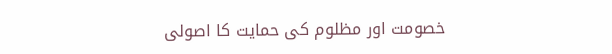خصومت اور مظلوم کی حمایت کا اصولی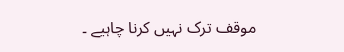موقف ترک نہیں کرنا چاہیے ۔